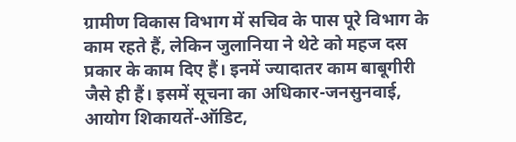ग्रामीण विकास विभाग में सचिव के पास पूरे विभाग के काम रहते हैं, लेकिन जुलानिया ने थेटे को महज दस प्रकार के काम दिए हैं। इनमें ज्यादातर काम बाबूगीरी जैसे ही हैं। इसमें सूचना का अधिकार-जनसुनवाई, आयोग शिकायतें-ऑडिट,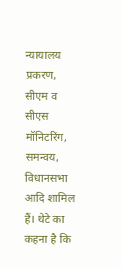न्यायालय प्रकरण, सीएम व सीएस मॉनिटरिंग, समन्वय, विधानसभा आदि शामिल हैं। थेटे का कहना है कि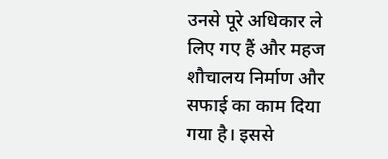उनसे पूरे अधिकार ले लिए गए हैं और महज शौचालय निर्माण और सफाई का काम दिया गया है। इससे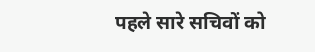पहले सारे सचिवों को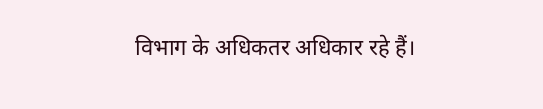विभाग के अधिकतर अधिकार रहे हैं।